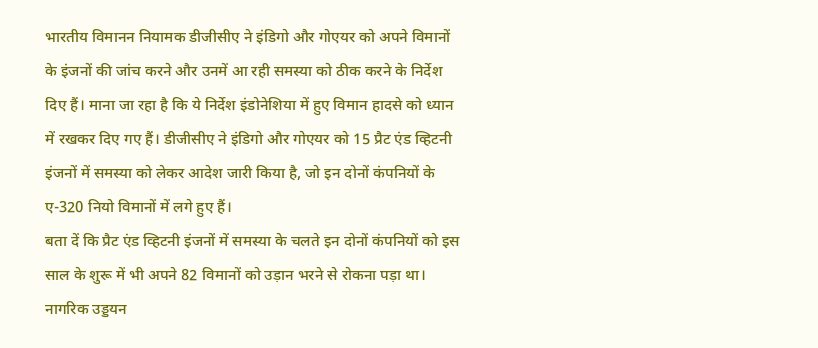भारतीय विमानन नियामक डीजीसीए ने इंडिगो और गोएयर को अपने विमानों के इंजनों की जांच करने और उनमें आ रही समस्या को ठीक करने के निर्देश दिए हैं। माना जा रहा है कि ये निर्देश इंडोनेशिया में हुए विमान हादसे को ध्यान में रखकर दिए गए हैं। डीजीसीए ने इंडिगो और गोएयर को 15 प्रैट एंड व्हिटनी इंजनों में समस्या को लेकर आदेश जारी किया है, जो इन दोनों कंपनियों के ए-320 नियो विमानों में लगे हुए हैं।
बता दें कि प्रैट एंड व्हिटनी इंजनों में समस्या के चलते इन दोनों कंपनियों को इस साल के शुरू में भी अपने 82 विमानों को उड़ान भरने से रोकना पड़ा था। नागरिक उड्डयन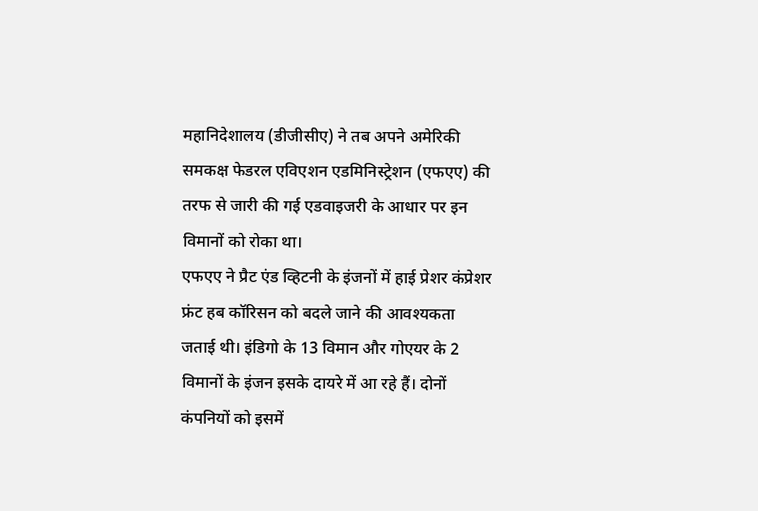महानिदेशालय (डीजीसीए) ने तब अपने अमेरिकी समकक्ष फेडरल एविएशन एडमिनिस्ट्रेशन (एफएए) की तरफ से जारी की गई एडवाइजरी के आधार पर इन विमानों को रोका था।
एफएए ने प्रैट एंड व्हिटनी के इंजनों में हाई प्रेशर कंप्रेशर फ्रंट हब कॉरिसन को बदले जाने की आवश्यकता जताई थी। इंडिगो के 13 विमान और गोएयर के 2 विमानों के इंजन इसके दायरे में आ रहे हैं। दोनों कंपनियों को इसमें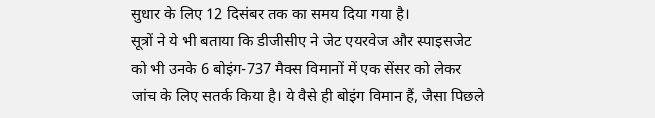सुधार के लिए 12 दिसंबर तक का समय दिया गया है।
सूत्रों ने ये भी बताया कि डीजीसीए ने जेट एयरवेज और स्पाइसजेट को भी उनके 6 बोइंग-737 मैक्स विमानों में एक सेंसर को लेकर जांच के लिए सतर्क किया है। ये वैसे ही बोइंग विमान हैं, जैसा पिछले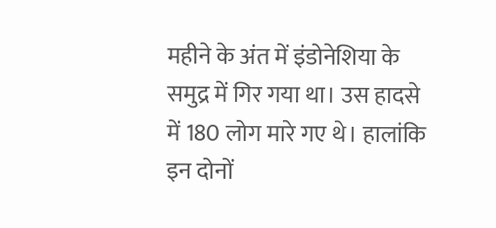महीने के अंत में इंडोनेशिया के समुद्र में गिर गया था। उस हादसे में 180 लोग मारे गए थे। हालांकि इन दोनों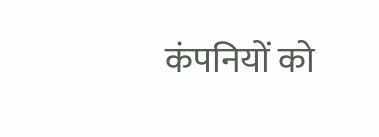कंपनियों को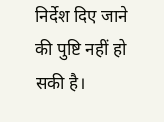निर्देश दिए जाने की पुष्टि नहीं हो सकी है।